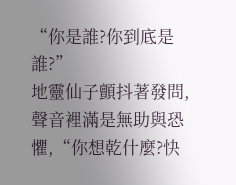“你是誰?你到底是誰?”
地靈仙子顫抖著發問,
聲音裡滿是無助與恐懼,“你想乾什麼?快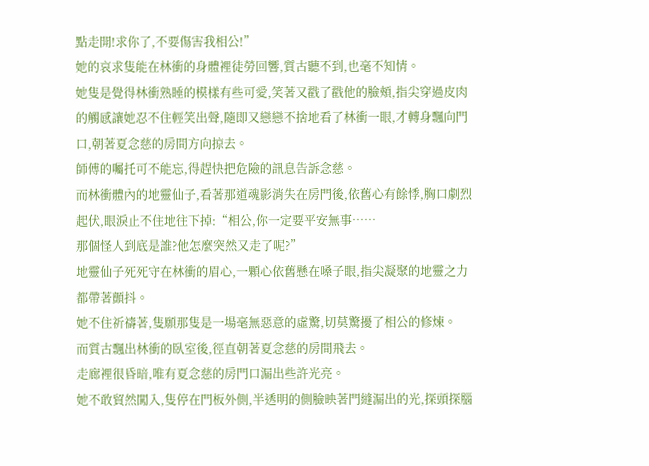點走開!求你了,不要傷害我相公!”
她的哀求隻能在林衝的身體裡徒勞回響,質古聽不到,也毫不知情。
她隻是覺得林衝熟睡的模樣有些可愛,笑著又戳了戳他的臉頰,指尖穿過皮肉的觸感讓她忍不住輕笑出聲,隨即又戀戀不捨地看了林衝一眼,才轉身飄向門口,朝著夏念慈的房間方向掠去。
師傅的囑托可不能忘,得趕快把危險的訊息告訴念慈。
而林衝體內的地靈仙子,看著那道魂影消失在房門後,依舊心有餘悸,胸口劇烈起伏,眼淚止不住地往下掉:“相公,你一定要平安無事……
那個怪人到底是誰?他怎麼突然又走了呢?”
地靈仙子死死守在林衝的眉心,一顆心依舊懸在嗓子眼,指尖凝聚的地靈之力都帶著顫抖。
她不住祈禱著,隻願那隻是一場毫無惡意的虛驚,切莫驚擾了相公的修煉。
而質古飄出林衝的臥室後,徑直朝著夏念慈的房間飛去。
走廊裡很昏暗,唯有夏念慈的房門口漏出些許光亮。
她不敢貿然闖入,隻停在門板外側,半透明的側臉映著門縫漏出的光,探頭探腦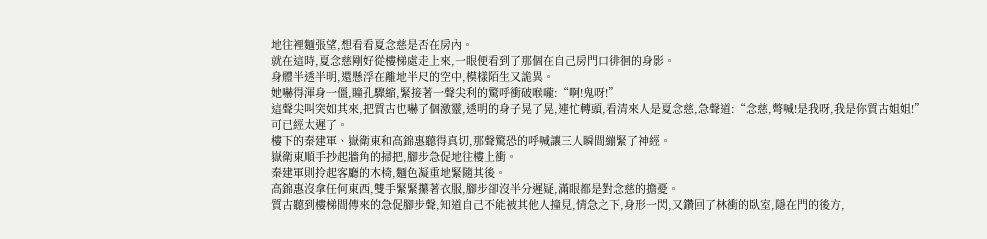地往裡麵張望,想看看夏念慈是否在房內。
就在這時,夏念慈剛好從樓梯處走上來,一眼便看到了那個在自己房門口徘徊的身影。
身體半透半明,還懸浮在離地半尺的空中,模樣陌生又詭異。
她嚇得渾身一僵,瞳孔驟縮,緊接著一聲尖利的驚呼衝破喉嚨:“啊!鬼呀!”
這聲尖叫突如其來,把質古也嚇了個激靈,透明的身子晃了晃,連忙轉頭,看清來人是夏念慈,急聲道:“念慈,彆喊!是我呀,我是你質古姐姐!”
可已經太遲了。
樓下的秦建軍、嶽衛東和高錦惠聽得真切,那聲驚恐的呼喊讓三人瞬間繃緊了神經。
嶽衛東順手抄起牆角的掃把,腳步急促地往樓上衝。
秦建軍則拎起客廳的木椅,麵色凝重地緊隨其後。
高錦惠沒拿任何東西,雙手緊緊攥著衣服,腳步卻沒半分遲疑,滿眼都是對念慈的擔憂。
質古聽到樓梯間傳來的急促腳步聲,知道自己不能被其他人撞見,情急之下,身形一閃,又鑽回了林衝的臥室,隱在門的後方,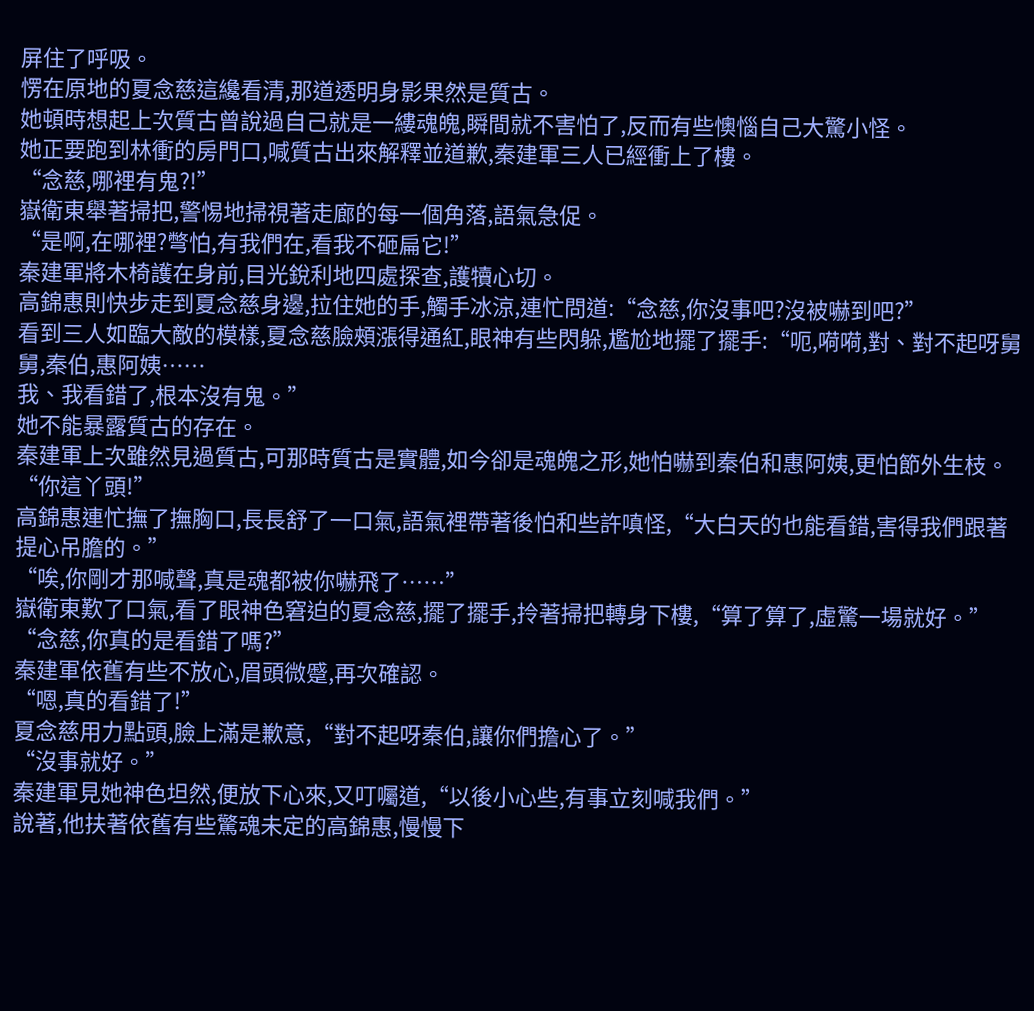屏住了呼吸。
愣在原地的夏念慈這纔看清,那道透明身影果然是質古。
她頓時想起上次質古曾說過自己就是一縷魂魄,瞬間就不害怕了,反而有些懊惱自己大驚小怪。
她正要跑到林衝的房門口,喊質古出來解釋並道歉,秦建軍三人已經衝上了樓。
“念慈,哪裡有鬼?!”
嶽衛東舉著掃把,警惕地掃視著走廊的每一個角落,語氣急促。
“是啊,在哪裡?彆怕,有我們在,看我不砸扁它!”
秦建軍將木椅護在身前,目光銳利地四處探查,護犢心切。
高錦惠則快步走到夏念慈身邊,拉住她的手,觸手冰涼,連忙問道:“念慈,你沒事吧?沒被嚇到吧?”
看到三人如臨大敵的模樣,夏念慈臉頰漲得通紅,眼神有些閃躲,尷尬地擺了擺手:“呃,嗬嗬,對、對不起呀舅舅,秦伯,惠阿姨……
我、我看錯了,根本沒有鬼。”
她不能暴露質古的存在。
秦建軍上次雖然見過質古,可那時質古是實體,如今卻是魂魄之形,她怕嚇到秦伯和惠阿姨,更怕節外生枝。
“你這丫頭!”
高錦惠連忙撫了撫胸口,長長舒了一口氣,語氣裡帶著後怕和些許嗔怪,“大白天的也能看錯,害得我們跟著提心吊膽的。”
“唉,你剛才那喊聲,真是魂都被你嚇飛了……”
嶽衛東歎了口氣,看了眼神色窘迫的夏念慈,擺了擺手,拎著掃把轉身下樓,“算了算了,虛驚一場就好。”
“念慈,你真的是看錯了嗎?”
秦建軍依舊有些不放心,眉頭微蹙,再次確認。
“嗯,真的看錯了!”
夏念慈用力點頭,臉上滿是歉意,“對不起呀秦伯,讓你們擔心了。”
“沒事就好。”
秦建軍見她神色坦然,便放下心來,又叮囑道,“以後小心些,有事立刻喊我們。”
說著,他扶著依舊有些驚魂未定的高錦惠,慢慢下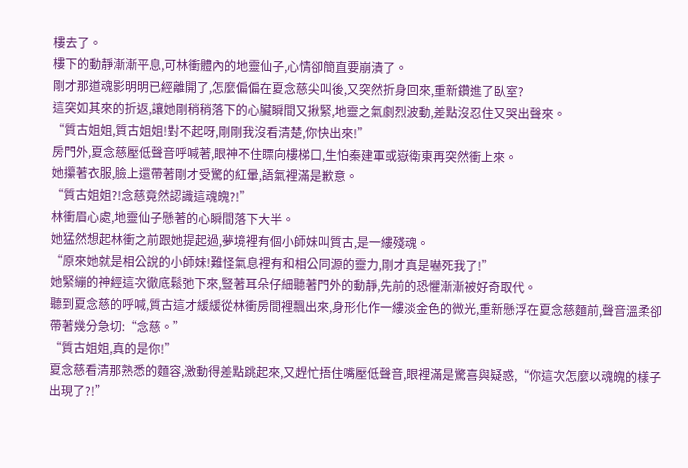樓去了。
樓下的動靜漸漸平息,可林衝體內的地靈仙子,心情卻簡直要崩潰了。
剛才那道魂影明明已經離開了,怎麼偏偏在夏念慈尖叫後,又突然折身回來,重新鑽進了臥室?
這突如其來的折返,讓她剛稍稍落下的心臟瞬間又揪緊,地靈之氣劇烈波動,差點沒忍住又哭出聲來。
“質古姐姐,質古姐姐!對不起呀,剛剛我沒看清楚,你快出來!”
房門外,夏念慈壓低聲音呼喊著,眼神不住瞟向樓梯口,生怕秦建軍或嶽衛東再突然衝上來。
她攥著衣服,臉上還帶著剛才受驚的紅暈,語氣裡滿是歉意。
“質古姐姐?!念慈竟然認識這魂魄?!”
林衝眉心處,地靈仙子懸著的心瞬間落下大半。
她猛然想起林衝之前跟她提起過,夢境裡有個小師妹叫質古,是一縷殘魂。
“原來她就是相公說的小師妹!難怪氣息裡有和相公同源的靈力,剛才真是嚇死我了!”
她緊繃的神經這次徹底鬆弛下來,豎著耳朵仔細聽著門外的動靜,先前的恐懼漸漸被好奇取代。
聽到夏念慈的呼喊,質古這才緩緩從林衝房間裡飄出來,身形化作一縷淡金色的微光,重新懸浮在夏念慈麵前,聲音溫柔卻帶著幾分急切:“念慈。”
“質古姐姐,真的是你!”
夏念慈看清那熟悉的麵容,激動得差點跳起來,又趕忙捂住嘴壓低聲音,眼裡滿是驚喜與疑惑,“你這次怎麼以魂魄的樣子出現了?!”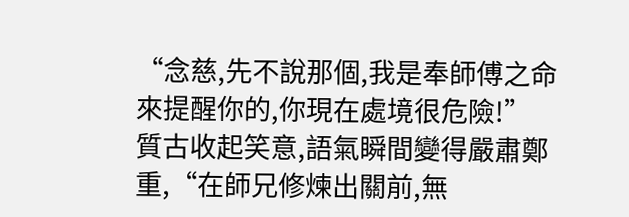“念慈,先不說那個,我是奉師傅之命來提醒你的,你現在處境很危險!”
質古收起笑意,語氣瞬間變得嚴肅鄭重,“在師兄修煉出關前,無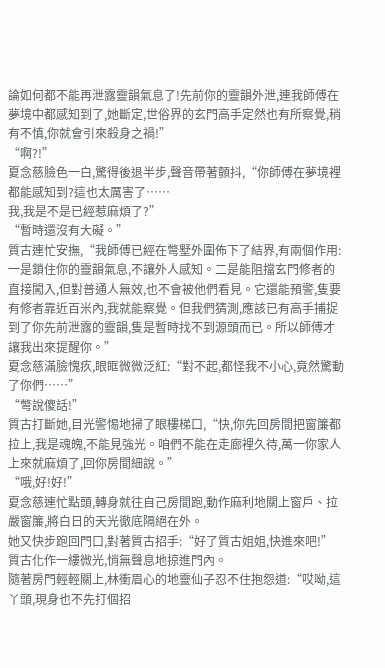論如何都不能再泄露靈韻氣息了!先前你的靈韻外泄,連我師傅在夢境中都感知到了,她斷定,世俗界的玄門高手定然也有所察覺,稍有不慎,你就會引來殺身之禍!”
“啊?!”
夏念慈臉色一白,驚得後退半步,聲音帶著顫抖,“你師傅在夢境裡都能感知到?這也太厲害了……
我,我是不是已經惹麻煩了?”
“暫時還沒有大礙。”
質古連忙安撫,“我師傅已經在彆墅外圍佈下了結界,有兩個作用:一是鎖住你的靈韻氣息,不讓外人感知。二是能阻擋玄門修者的直接闖入,但對普通人無效,也不會被他們看見。它還能預警,隻要有修者靠近百米內,我就能察覺。但我們猜測,應該已有高手捕捉到了你先前泄露的靈韻,隻是暫時找不到源頭而已。所以師傅才讓我出來提醒你。”
夏念慈滿臉愧疚,眼眶微微泛紅:“對不起,都怪我不小心,竟然驚動了你們……”
“彆說傻話!”
質古打斷她,目光警惕地掃了眼樓梯口,“快,你先回房間把窗簾都拉上,我是魂魄,不能見強光。咱們不能在走廊裡久待,萬一你家人上來就麻煩了,回你房間細說。”
“哦,好!好!”
夏念慈連忙點頭,轉身就往自己房間跑,動作麻利地關上窗戶、拉嚴窗簾,將白日的天光徹底隔絕在外。
她又快步跑回門口,對著質古招手:“好了質古姐姐,快進來吧!”
質古化作一縷微光,悄無聲息地掠進門內。
隨著房門輕輕關上,林衝眉心的地靈仙子忍不住抱怨道:“哎呦,這丫頭,現身也不先打個招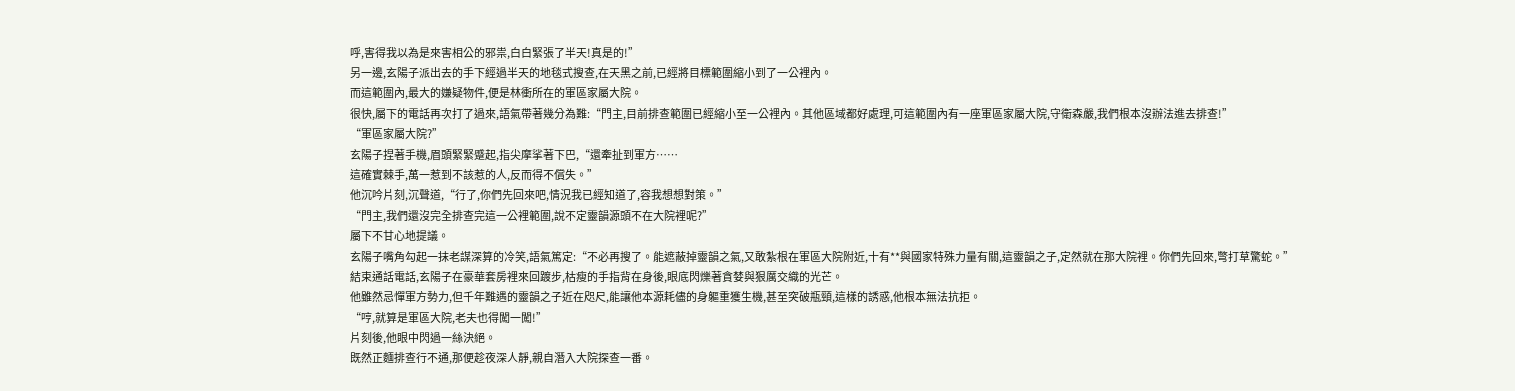呼,害得我以為是來害相公的邪祟,白白緊張了半天!真是的!”
另一邊,玄陽子派出去的手下經過半天的地毯式搜查,在天黑之前,已經將目標範圍縮小到了一公裡內。
而這範圍內,最大的嫌疑物件,便是林衝所在的軍區家屬大院。
很快,屬下的電話再次打了過來,語氣帶著幾分為難:“門主,目前排查範圍已經縮小至一公裡內。其他區域都好處理,可這範圍內有一座軍區家屬大院,守衛森嚴,我們根本沒辦法進去排查!”
“軍區家屬大院?”
玄陽子捏著手機,眉頭緊緊蹙起,指尖摩挲著下巴,“還牽扯到軍方……
這確實棘手,萬一惹到不該惹的人,反而得不償失。”
他沉吟片刻,沉聲道,“行了,你們先回來吧,情況我已經知道了,容我想想對策。”
“門主,我們還沒完全排查完這一公裡範圍,說不定靈韻源頭不在大院裡呢?”
屬下不甘心地提議。
玄陽子嘴角勾起一抹老謀深算的冷笑,語氣篤定:“不必再搜了。能遮蔽掉靈韻之氣,又敢紮根在軍區大院附近,十有**與國家特殊力量有關,這靈韻之子,定然就在那大院裡。你們先回來,彆打草驚蛇。”
結束通話電話,玄陽子在豪華套房裡來回踱步,枯瘦的手指背在身後,眼底閃爍著貪婪與狠厲交織的光芒。
他雖然忌憚軍方勢力,但千年難遇的靈韻之子近在咫尺,能讓他本源耗儘的身軀重獲生機,甚至突破瓶頸,這樣的誘惑,他根本無法抗拒。
“哼,就算是軍區大院,老夫也得闖一闖!”
片刻後,他眼中閃過一絲決絕。
既然正麵排查行不通,那便趁夜深人靜,親自潛入大院探查一番。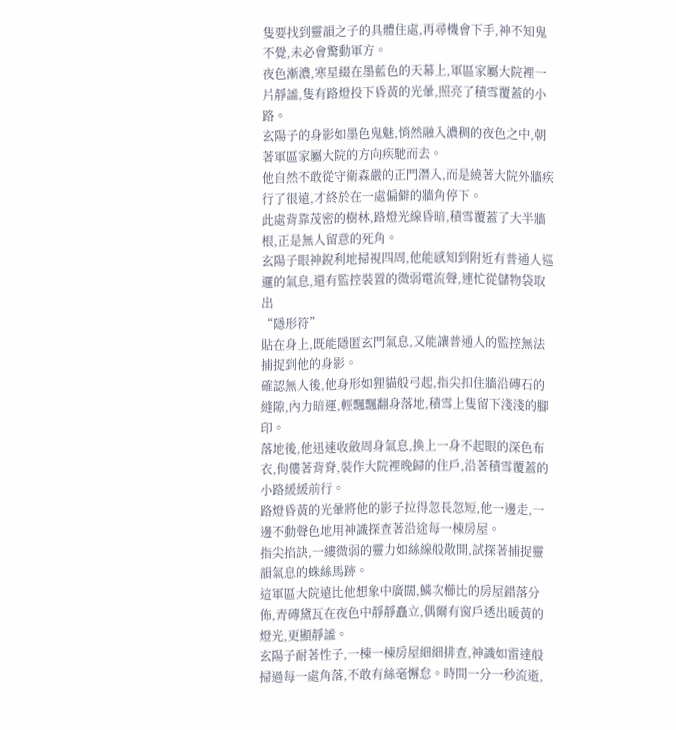隻要找到靈韻之子的具體住處,再尋機會下手,神不知鬼不覺,未必會驚動軍方。
夜色漸濃,寒星綴在墨藍色的天幕上,軍區家屬大院裡一片靜謐,隻有路燈投下昏黃的光暈,照亮了積雪覆蓋的小路。
玄陽子的身影如墨色鬼魅,悄然融入濃稠的夜色之中,朝著軍區家屬大院的方向疾馳而去。
他自然不敢從守衛森嚴的正門潛入,而是繞著大院外牆疾行了很遠,才終於在一處偏僻的牆角停下。
此處背靠茂密的樹林,路燈光線昏暗,積雪覆蓋了大半牆根,正是無人留意的死角。
玄陽子眼神銳利地掃視四周,他能感知到附近有普通人巡邏的氣息,還有監控裝置的微弱電流聲,連忙從儲物袋取出
“隱形符”
貼在身上,既能隱匿玄門氣息,又能讓普通人的監控無法捕捉到他的身影。
確認無人後,他身形如狸貓般弓起,指尖扣住牆沿磚石的縫隙,內力暗運,輕飄飄翻身落地,積雪上隻留下淺淺的腳印。
落地後,他迅速收斂周身氣息,換上一身不起眼的深色布衣,佝僂著背脊,裝作大院裡晚歸的住戶,沿著積雪覆蓋的小路緩緩前行。
路燈昏黃的光暈將他的影子拉得忽長忽短,他一邊走,一邊不動聲色地用神識探查著沿途每一棟房屋。
指尖掐訣,一縷微弱的靈力如絲線般散開,試探著捕捉靈韻氣息的蛛絲馬跡。
這軍區大院遠比他想象中廣闊,鱗次櫛比的房屋錯落分佈,青磚黛瓦在夜色中靜靜矗立,偶爾有窗戶透出暖黃的燈光,更顯靜謐。
玄陽子耐著性子,一棟一棟房屋細細排查,神識如雷達般掃過每一處角落,不敢有絲毫懈怠。時間一分一秒流逝,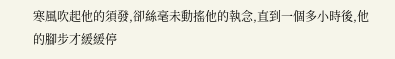寒風吹起他的須發,卻絲毫未動搖他的執念,直到一個多小時後,他的腳步才緩緩停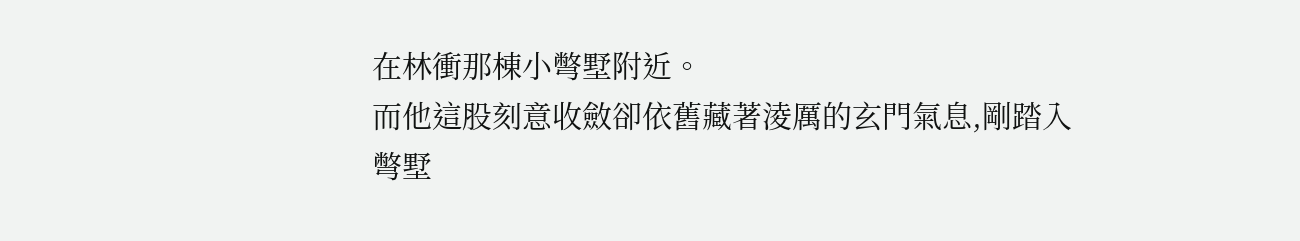在林衝那棟小彆墅附近。
而他這股刻意收斂卻依舊藏著淩厲的玄門氣息,剛踏入彆墅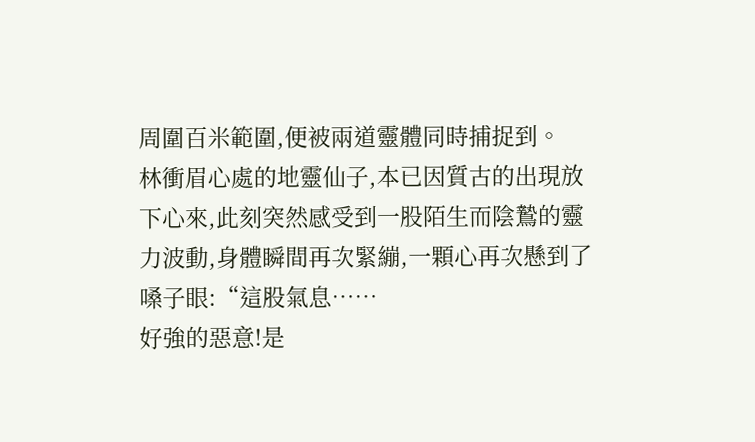周圍百米範圍,便被兩道靈體同時捕捉到。
林衝眉心處的地靈仙子,本已因質古的出現放下心來,此刻突然感受到一股陌生而陰鷙的靈力波動,身體瞬間再次緊繃,一顆心再次懸到了嗓子眼:“這股氣息……
好強的惡意!是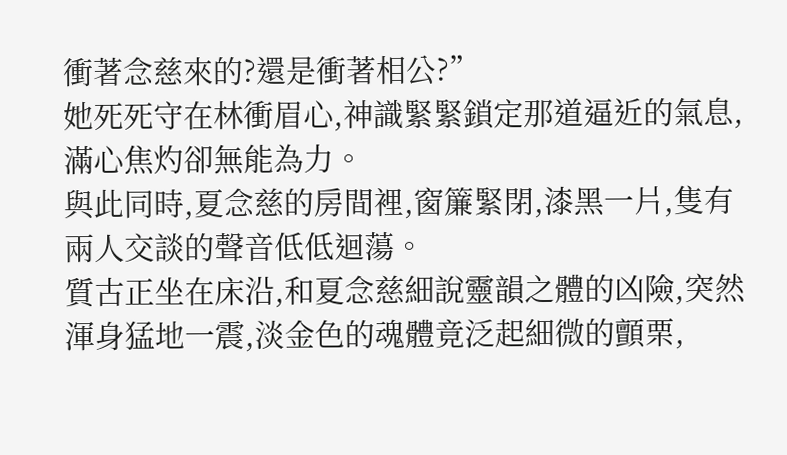衝著念慈來的?還是衝著相公?”
她死死守在林衝眉心,神識緊緊鎖定那道逼近的氣息,滿心焦灼卻無能為力。
與此同時,夏念慈的房間裡,窗簾緊閉,漆黑一片,隻有兩人交談的聲音低低迴蕩。
質古正坐在床沿,和夏念慈細說靈韻之體的凶險,突然渾身猛地一震,淡金色的魂體竟泛起細微的顫栗,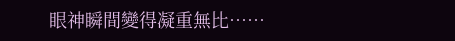眼神瞬間變得凝重無比……